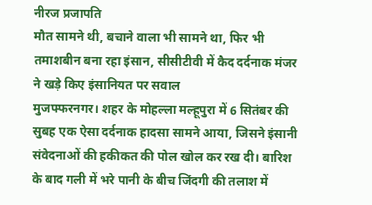नीरज प्रजापति
मौत सामने थी, बचाने वाला भी सामने था, फिर भी तमाशबीन बना रहा इंसान, सीसीटीवी में कैद दर्दनाक मंजर ने खड़े किए इंसानियत पर सवाल
मुजफ्फरनगर। शहर के मोहल्ला मल्हूपुरा में 6 सितंबर की सुबह एक ऐसा दर्दनाक हादसा सामने आया, जिसने इंसानी संवेदनाओं की हकीकत की पोल खोल कर रख दी। बारिश के बाद गली में भरे पानी के बीच जिंदगी की तलाश में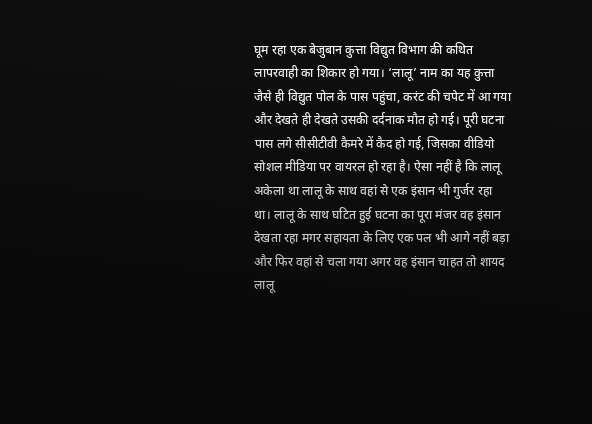घूम रहा एक बेजुबान कुत्ता विद्युत विभाग की कथित लापरवाही का शिकार हो गया। ‘लालू’ नाम का यह कुत्ता जैसे ही विद्युत पोल के पास पहुंचा, करंट की चपेट में आ गया और देखते ही देखते उसकी दर्दनाक मौत हो गई। पूरी घटना पास लगे सीसीटीवी कैमरे में कैद हो गई, जिसका वीडियो सोशल मीडिया पर वायरल हो रहा है। ऐसा नहीं है कि लालू अकेला था लालू के साथ वहां से एक इंसान भी गुर्जर रहा था। लालू के साथ घटित हुई घटना का पूरा मंजर वह इंसान देखता रहा मगर सहायता के लिए एक पल भी आगे नहीं बड़ा और फिर वहां से चला गया अगर वह इंसान चाहत तो शायद लालू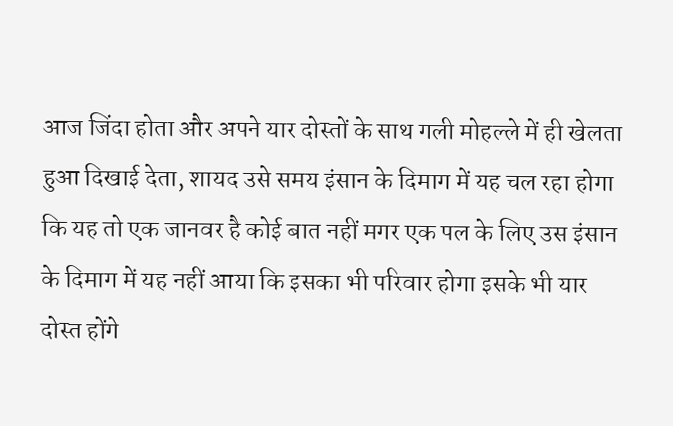आज जिंदा होता और अपने यार दोस्तों के साथ गली मोहल्ले में ही खेलता हुआ दिखाई देता, शायद उसे समय इंसान के दिमाग में यह चल रहा होगा कि यह तो एक जानवर है कोई बात नहीं मगर एक पल के लिए उस इंसान के दिमाग में यह नहीं आया कि इसका भी परिवार होगा इसके भी यार दोस्त होंगे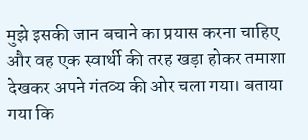मुझे इसकी जान बचाने का प्रयास करना चाहिए और वह एक स्वार्थी की तरह खड़ा होकर तमाशा देखकर अपने गंतव्य की ओर चला गया। बताया गया कि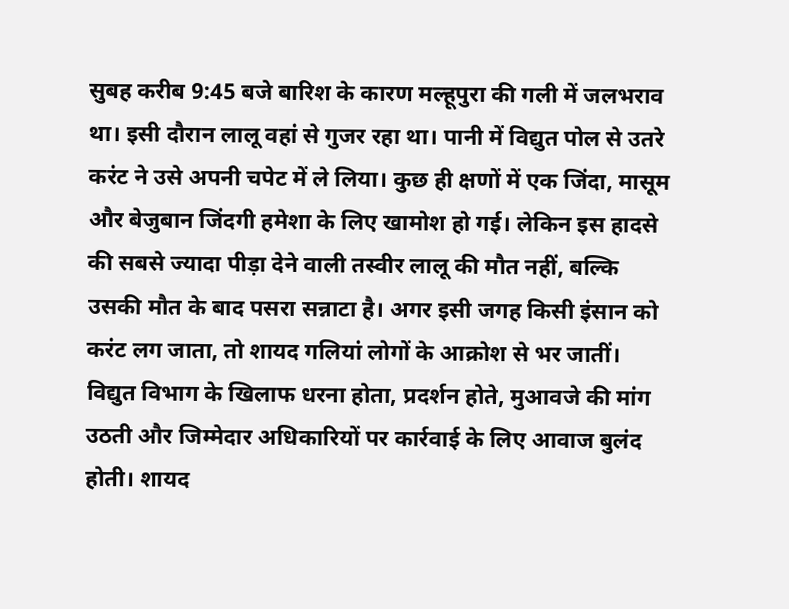सुबह करीब 9:45 बजे बारिश के कारण मल्हूपुरा की गली में जलभराव था। इसी दौरान लालू वहां से गुजर रहा था। पानी में विद्युत पोल से उतरे करंट ने उसे अपनी चपेट में ले लिया। कुछ ही क्षणों में एक जिंदा, मासूम और बेजुबान जिंदगी हमेशा के लिए खामोश हो गई। लेकिन इस हादसे की सबसे ज्यादा पीड़ा देने वाली तस्वीर लालू की मौत नहीं, बल्कि उसकी मौत के बाद पसरा सन्नाटा है। अगर इसी जगह किसी इंसान को करंट लग जाता, तो शायद गलियां लोगों के आक्रोश से भर जातीं। विद्युत विभाग के खिलाफ धरना होता, प्रदर्शन होते, मुआवजे की मांग उठती और जिम्मेदार अधिकारियों पर कार्रवाई के लिए आवाज बुलंद होती। शायद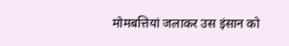मोमबत्तियां जलाकर उस इंसान को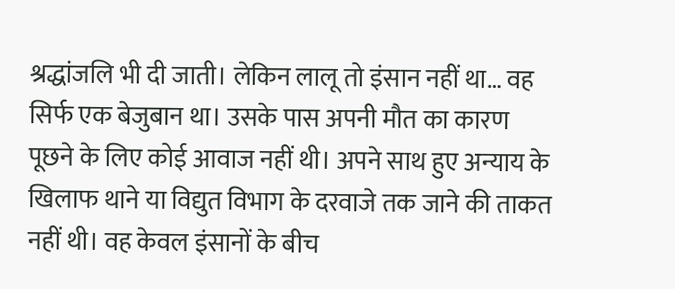श्रद्धांजलि भी दी जाती। लेकिन लालू तो इंसान नहीं था… वह सिर्फ एक बेजुबान था। उसके पास अपनी मौत का कारण पूछने के लिए कोई आवाज नहीं थी। अपने साथ हुए अन्याय के खिलाफ थाने या विद्युत विभाग के दरवाजे तक जाने की ताकत नहीं थी। वह केवल इंसानों के बीच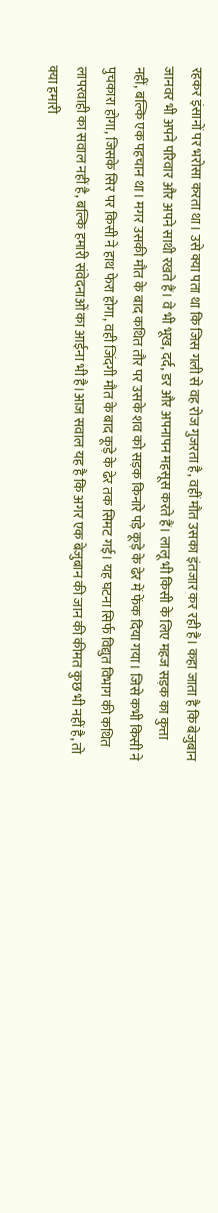रहकर इंसानों पर भरोसा करता था। उसे क्या पता था कि जिस गली से वह रोज गुजरता है, वहीं मौत उसका इंतजार कर रही है। कहा जाता है कि बेजुबान जानवर भी अपने परिवार और अपने साथी रखते हैं। वे भी भूख, दर्द, डर और अपनापन महसूस करते हैं। लालू भी किसी के लिए महज सड़क का कुत्ता नहीं, बल्कि एक पहचान था। मगर उसकी मौत के बाद कथित तौर पर उसके शव को सड़क किनारे पड़े कूड़े के ढेर में फेंक दिया गया। जिसे कभी किसी ने पुचकारा होगा, जिसके सिर पर किसी ने हाथ फेरा होगा, वही जिंदगी मौत के बाद कूड़े के ढेर तक सिमट गई। यह घटना सिर्फ विद्युत विभाग की कथित लापरवाही का सवाल नहीं है, बल्कि हमारी संवेदनाओं का आईना भी है।आज सवाल यह है कि अगर एक बेजुबान की जान की कीमत कुछ भी नहीं है, तो क्या हमारी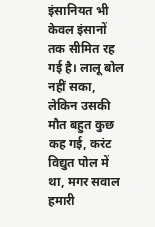इंसानियत भी केवल इंसानों तक सीमित रह गई है। लालू बोल नहीं सका, लेकिन उसकी मौत बहुत कुछ कह गई, करंट विद्युत पोल में था, मगर सवाल हमारी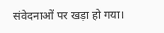संवेदनाओं पर खड़ा हो गया।